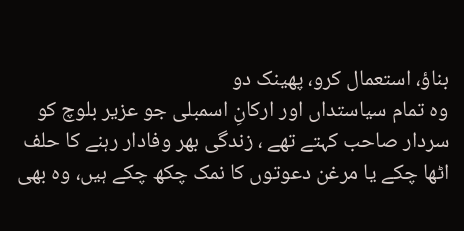بناؤ، استعمال کرو، پھینک دو
وہ تمام سیاستداں اور ارکانِ اسمبلی جو عزیر بلوچ کو سردار صاحب کہتے تھے ، زندگی بھر وفادار رہنے کا حلف اٹھا چکے یا مرغن دعوتوں کا نمک چکھ چکے ہیں، وہ بھی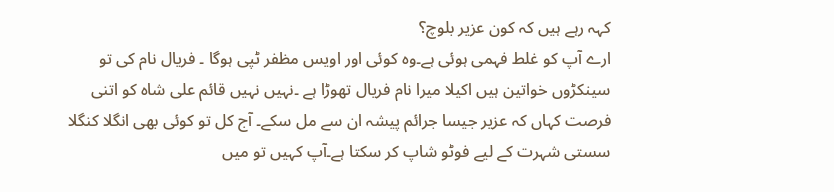کہہ رہے ہیں کہ کون عزیر بلوچ؟
ارے آپ کو غلط فہمی ہوئی ہے۔وہ کوئی اور اویس مظفر ٹپی ہوگا ۔ فریال نام کی تو سینکڑوں خواتین ہیں اکیلا میرا نام فریال تھوڑا ہے ۔نہیں نہیں قائم علی شاہ کو اتنی فرصت کہاں کہ عزیر جیسا جرائم پیشہ ان سے مل سکے۔ آج کل تو کوئی بھی انگلا کنگلا سستی شہرت کے لیے فوٹو شاپ کر سکتا ہے۔آپ کہیں تو میں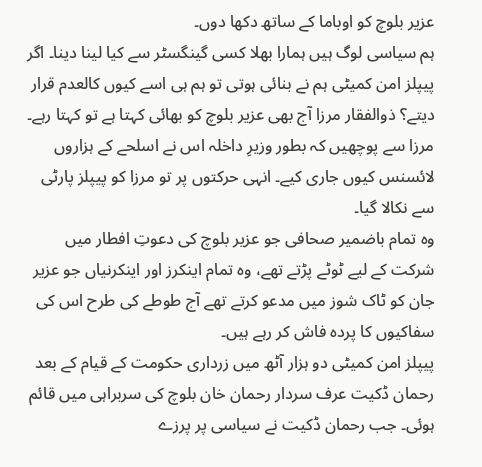عزیر بلوچ کو اوباما کے ساتھ دکھا دوں۔
ہم سیاسی لوگ ہیں ہمارا بھلا کسی گینگسٹر سے کیا لینا دینا۔ اگر پیپلز امن کمیٹی ہم نے بنائی ہوتی تو ہم ہی اسے کیوں کالعدم قرار دیتے؟ ذوالفقار مرزا آج بھی عزیر بلوچ کو بھائی کہتا ہے تو کہتا رہے۔ مرزا سے پوچھیں کہ بطور وزیرِ داخلہ اس نے اسلحے کے ہزاروں لائسنس کیوں جاری کیے۔ انہی حرکتوں پر تو مرزا کو پیپلز پارٹی سے نکالا گیا۔
وہ تمام باضمیر صحافی جو عزیر بلوچ کی دعوتِ افطار میں شرکت کے لیے ٹوٹے پڑتے تھے، وہ تمام اینکرز اور اینکرنیاں جو عزیر جان کو ٹاک شوز میں مدعو کرتے تھے آج طوطے کی طرح اس کی سفاکیوں کا پردہ فاش کر رہے ہیں۔
پیپلز امن کمیٹی دو ہزار آٹھ میں زرداری حکومت کے قیام کے بعد رحمان ڈکیت عرف سردار رحمان خان بلوچ کی سربراہی میں قائم ہوئی۔ جب رحمان ڈکیت نے سیاسی پر پرزے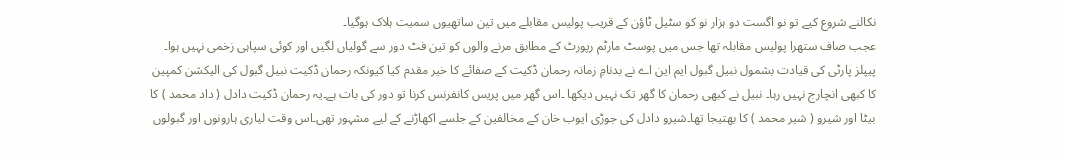نکالنے شروع کیے تو نو اگست دو ہزار نو کو سٹیل ٹاؤن کے قریب پولیس مقابلے میں تین ساتھیوں سمیت ہلاک ہوگیا۔
عجب صاف ستھرا پولیس مقابلہ تھا جس میں پوسٹ مارٹم رپورٹ کے مطابق مرنے والوں کو تین فٹ دور سے گولیاں لگیں اور کوئی سپاہی زخمی نہیں ہوا۔ پیپلز پارٹی کی قیادت بشمول نبیل گبول ایم این اے نے بدنامِ زمانہ رحمان ڈکیت کے صفائے کا خیر مقدم کیا کیونکہ رحمان ڈکیت نبیل گبول کی الیکشن کمپین کا کبھی انچارج نہیں رہا۔ نبیل نے کبھی رحمان کا گھر تک نہیں دیکھا ۔اس گھر میں پریس کانفرنس کرنا تو دور کی بات ہے۔یہ رحمان ڈکیت دادل ( داد محمد ) کا بیٹا اور شیرو ( شیر محمد ) کا بھتیجا تھا۔شیرو دادل کی جوڑی ایوب خان کے مخالفین کے جلسے اکھاڑنے کے لیے مشہور تھی۔اس وقت لیاری ہارونوں اور گبولوں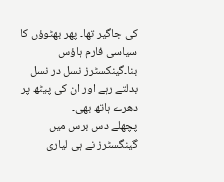کی جاگیر تھا۔ پھر بھٹوؤں کا سیاسی فارم ہاؤس بنا۔گینکسٹرز نسل در نسل بدلتے رہے اور ان کی پیٹھ پر دھرے ہاتھ بھی۔
پچھلے دس برس میں گینگسٹرز نے ہی لیاری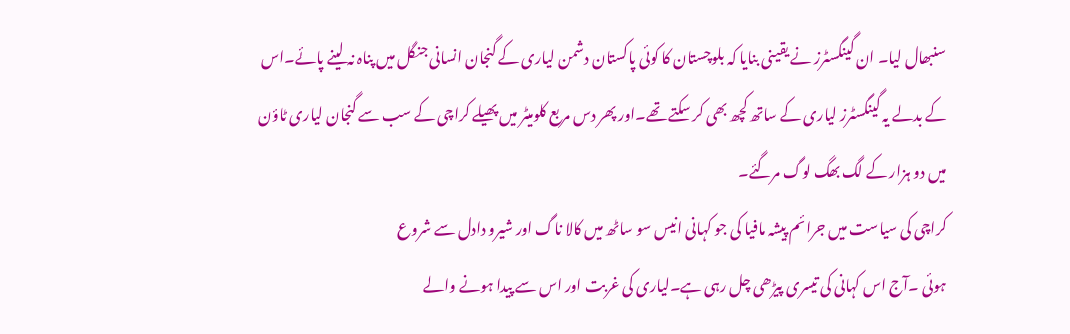سنبھال لیا۔ ان گینگسٹرز نے یقینی بنایا کہ بلوچستان کا کوئی پاکستان دشمن لیاری کے گنجان انسانی جنگل میں پناہ نہ لینے پائے۔اس کے بدلے یہ گینگسٹرز لیاری کے ساتھ کچھ بھی کر سکتے تھے۔اور پھر دس مربع کلومیٹر میں پھیلے کراچی کے سب سے گنجان لیاری ٹاؤن میں دو ہزار کے لگ بھگ لوگ مرگئے۔
کراچی کی سیاست میں جرائم پیشہ مافیا کی جو کہانی انیس سو ساٹھ میں کالا ناگ اور شیرو دادل سے شروع
ہوئی ۔آج اس کہانی کی تیسری پیڑھی چل رہی ہے۔لیاری کی غربت اور اس سے پیدا ہونے والے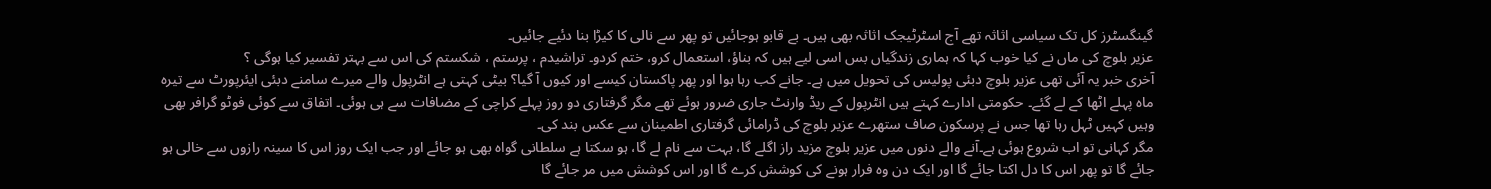گینگسٹرز کل تک سیاسی اثاثہ تھے آج اسٹرٹیجک اثاثہ بھی ہیں۔ بے قابو ہوجائیں تو پھر سے نالی کا کیڑا بنا دئیے جائیں۔
عزیر بلوچ کی ماں نے کیا خوب کہا کہ ہماری زندگیاں بس اسی لیے ہیں کہ بناؤ، استعمال کرو، ختم کردو۔ تراشیدم ، پرستم ، شکستم کی اس سے بہتر تفسیر کیا ہوگی ؟
آخری خبر یہ آئی تھی عزیر بلوچ دبئی پولیس کی تحویل میں ہے۔ جانے کب رہا ہوا اور پھر پاکستان کیسے اور کیوں آ گیا؟ بیٹی کہتی ہے انٹرپول والے میرے سامنے دبئی ایئرپورٹ سے تیرہ ماہ پہلے اٹھا کے لے گئے۔ حکومتی ادارے کہتے ہیں انٹرپول کے ریڈ وارنٹ جاری ضرور ہوئے تھے مگر گرفتاری دو روز پہلے کراچی کے مضافات سے ہی ہوئی۔ اتفاق سے کوئی فوٹو گرافر بھی وہیں کہیں ٹہل رہا تھا جس نے پرسکون صاف ستھرے عزیر بلوچ کی ڈرامائی گرفتاری اطمینان سے عکس بند کی۔
مگر کہانی تو اب شروع ہوئی ہے۔آنے والے دنوں میں عزیر بلوچ مزید راز اگلے گا، بہت سے نام لے گا، ہو سکتا ہے سلطانی گواہ بھی ہو جائے اور جب ایک روز اس کا سینہ رازوں سے خالی ہو جائے گا تو پھر اس کا دل اکتا جائے گا اور ایک دن وہ فرار ہونے کی کوشش کرے گا اور اس کوشش میں مر جائے گا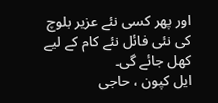اور پھر کسی نئے عزیر بلوچ کی نئی فائل نئے کام کے لیے کھل جائے گی۔
ایل کپون ، حاجی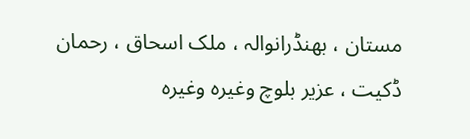مستان ، بھنڈرانوالہ ، ملک اسحاق ، رحمان ڈکیت ، عزیر بلوچ وغیرہ وغیرہ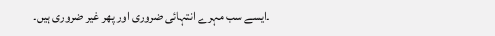۔ایسے سب مہرے انتہائی ضروری اور پھر غیر ضروری ہیں۔